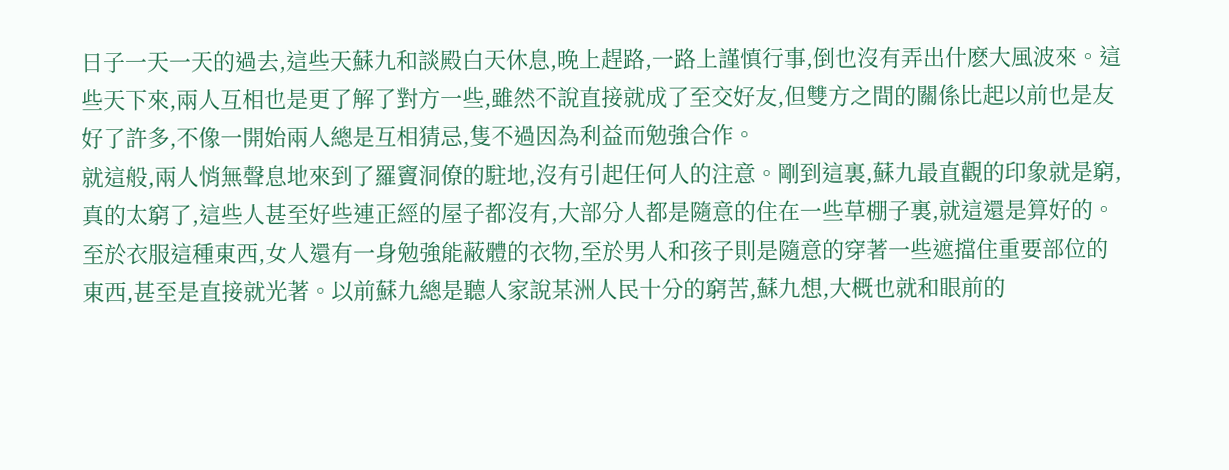日子一天一天的過去,這些天蘇九和談殿白天休息,晚上趕路,一路上謹慎行事,倒也沒有弄出什麽大風波來。這些天下來,兩人互相也是更了解了對方一些,雖然不說直接就成了至交好友,但雙方之間的關係比起以前也是友好了許多,不像一開始兩人總是互相猜忌,隻不過因為利益而勉強合作。
就這般,兩人悄無聲息地來到了羅竇洞僚的駐地,沒有引起任何人的注意。剛到這裏,蘇九最直觀的印象就是窮,真的太窮了,這些人甚至好些連正經的屋子都沒有,大部分人都是隨意的住在一些草棚子裏,就這還是算好的。至於衣服這種東西,女人還有一身勉強能蔽體的衣物,至於男人和孩子則是隨意的穿著一些遮擋住重要部位的東西,甚至是直接就光著。以前蘇九總是聽人家說某洲人民十分的窮苦,蘇九想,大概也就和眼前的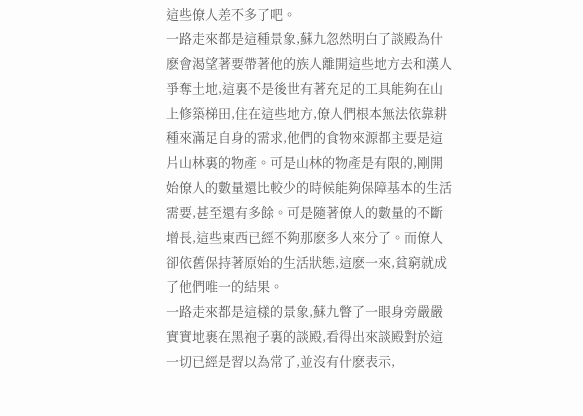這些僚人差不多了吧。
一路走來都是這種景象,蘇九忽然明白了談殿為什麽會渴望著要帶著他的族人離開這些地方去和漢人爭奪土地,這裏不是後世有著充足的工具能夠在山上修築梯田,住在這些地方,僚人們根本無法依靠耕種來滿足自身的需求,他們的食物來源都主要是這片山林裏的物產。可是山林的物產是有限的,剛開始僚人的數量還比較少的時候能夠保障基本的生活需要,甚至還有多餘。可是隨著僚人的數量的不斷增長,這些東西已經不夠那麽多人來分了。而僚人卻依舊保持著原始的生活狀態,這麽一來,貧窮就成了他們唯一的結果。
一路走來都是這樣的景象,蘇九瞥了一眼身旁嚴嚴實實地裹在黑袍子裏的談殿,看得出來談殿對於這一切已經是習以為常了,並沒有什麽表示,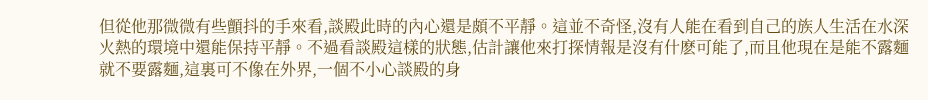但從他那微微有些顫抖的手來看,談殿此時的內心還是頗不平靜。這並不奇怪,沒有人能在看到自己的族人生活在水深火熱的環境中還能保持平靜。不過看談殿這樣的狀態,估計讓他來打探情報是沒有什麽可能了,而且他現在是能不露麵就不要露麵,這裏可不像在外界,一個不小心談殿的身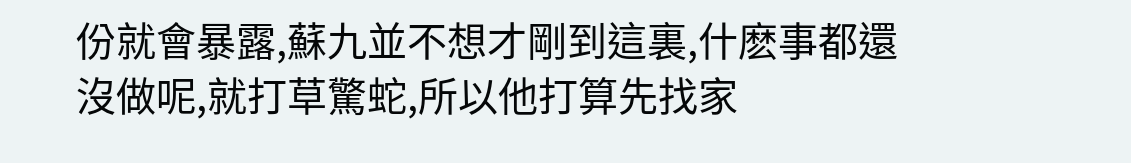份就會暴露,蘇九並不想才剛到這裏,什麽事都還沒做呢,就打草驚蛇,所以他打算先找家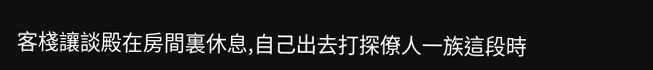客棧讓談殿在房間裏休息,自己出去打探僚人一族這段時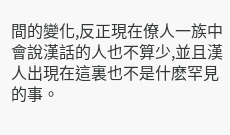間的變化,反正現在僚人一族中會說漢話的人也不算少,並且漢人出現在這裏也不是什麽罕見的事。